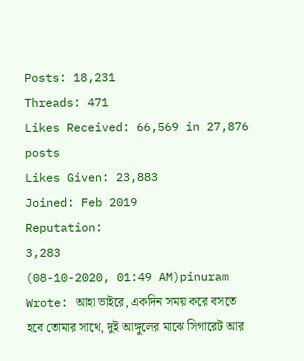Posts: 18,231
Threads: 471
Likes Received: 66,569 in 27,876 posts
Likes Given: 23,883
Joined: Feb 2019
Reputation:
3,283
(08-10-2020, 01:49 AM)pinuram Wrote: আহা ভাইরে, একদিন সময় করে বসতে হবে তোমার সাথে, দুই আঙ্গুলের মাঝে সিগারেট আর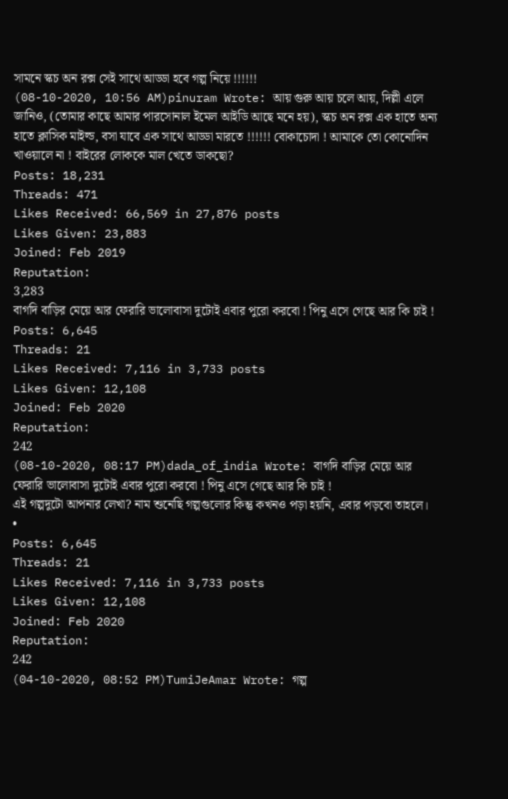সামনে স্কচ অন রক্স সেই সাথে আড্ডা হবে গল্প নিয়ে !!!!!!
(08-10-2020, 10:56 AM)pinuram Wrote: আয় গুরু আয় চলে আয়, দিল্লী এলে জানিও, (তোমার কাছে আমার পারসোনাল ইমেল আইডি আছে মনে হয়), স্কচ অন রক্স এক হাতে অন্য হাতে ক্লাসিক মাইল্ড, বসা যাবে এক সাথে আড্ডা মারতে !!!!!! বোকাচোদা ! আমাকে তো কোনোদিন খাওয়ালে না ! বাইরের লোককে মাল খেতে ডাকছো?
Posts: 18,231
Threads: 471
Likes Received: 66,569 in 27,876 posts
Likes Given: 23,883
Joined: Feb 2019
Reputation:
3,283
বাগদি বাড়ির মেয়ে আর ফেরারি ভালোবাসা দুটোই এবার পুরো করবো ! পিনু এসে গেছে আর কি চাই !
Posts: 6,645
Threads: 21
Likes Received: 7,116 in 3,733 posts
Likes Given: 12,108
Joined: Feb 2020
Reputation:
242
(08-10-2020, 08:17 PM)dada_of_india Wrote: বাগদি বাড়ির মেয়ে আর ফেরারি ভালোবাসা দুটোই এবার পুরো করবো ! পিনু এসে গেছে আর কি চাই !
এই গল্পদুটো আপনার লেখা? নাম শুনেছি গল্পগুলোর কিন্তু কখনও পড়া হয়নি, এবার পড়বো তাহলে।
•
Posts: 6,645
Threads: 21
Likes Received: 7,116 in 3,733 posts
Likes Given: 12,108
Joined: Feb 2020
Reputation:
242
(04-10-2020, 08:52 PM)TumiJeAmar Wrote: গল্প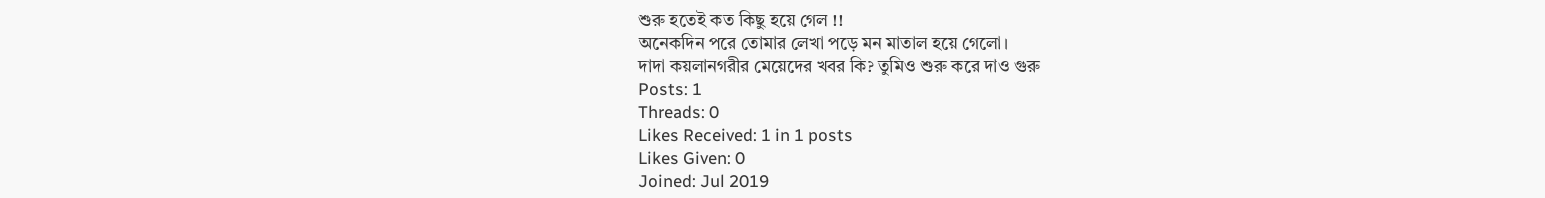শুরু হতেই কত কিছু হয়ে গেল !!
অনেকদিন পরে তোমার লেখা পড়ে মন মাতাল হয়ে গেলো।
দাদা কয়লানগরীর মেয়েদের খবর কি? তুমিও শুরু করে দাও গুরু
Posts: 1
Threads: 0
Likes Received: 1 in 1 posts
Likes Given: 0
Joined: Jul 2019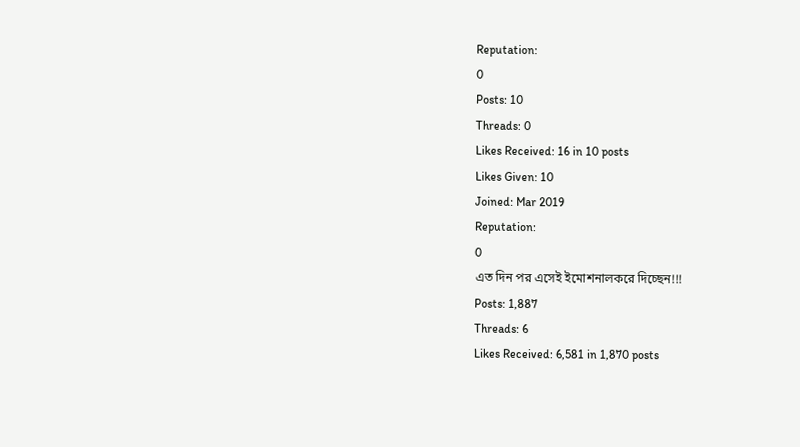Reputation:
0
Posts: 10
Threads: 0
Likes Received: 16 in 10 posts
Likes Given: 10
Joined: Mar 2019
Reputation:
0
এত দিন পর এসেই ইমোশনালকরে দিচ্ছেন!!!
Posts: 1,887
Threads: 6
Likes Received: 6,581 in 1,870 posts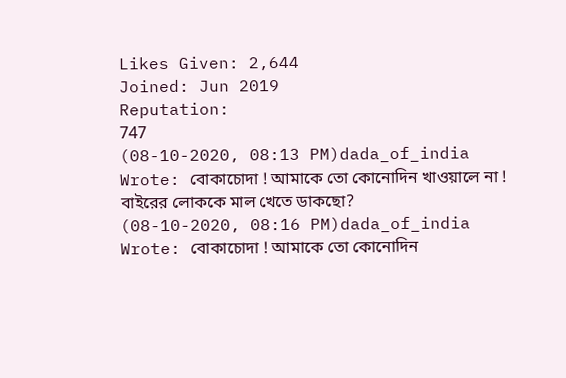Likes Given: 2,644
Joined: Jun 2019
Reputation:
747
(08-10-2020, 08:13 PM)dada_of_india Wrote: বোকাচোদা ! আমাকে তো কোনোদিন খাওয়ালে না ! বাইরের লোককে মাল খেতে ডাকছো?
(08-10-2020, 08:16 PM)dada_of_india Wrote: বোকাচোদা ! আমাকে তো কোনোদিন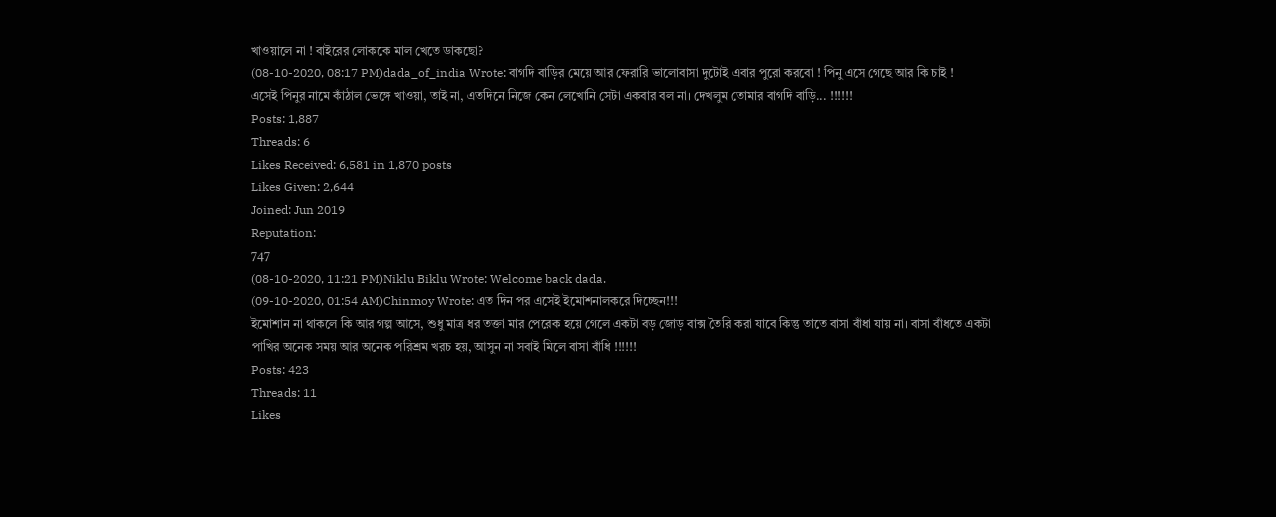খাওয়ালে না ! বাইরের লোককে মাল খেতে ডাকছো?
(08-10-2020, 08:17 PM)dada_of_india Wrote: বাগদি বাড়ির মেয়ে আর ফেরারি ভালোবাসা দুটোই এবার পুরো করবো ! পিনু এসে গেছে আর কি চাই !
এসেই পিনুর নামে কাঁঠাল ভেঙ্গে খাওয়া, তাই না, এতদিনে নিজে কেন লেখোনি সেটা একবার বল না। দেখলুম তোমার বাগদি বাড়ি... !!!!!!
Posts: 1,887
Threads: 6
Likes Received: 6,581 in 1,870 posts
Likes Given: 2,644
Joined: Jun 2019
Reputation:
747
(08-10-2020, 11:21 PM)Niklu Biklu Wrote: Welcome back dada.
(09-10-2020, 01:54 AM)Chinmoy Wrote: এত দিন পর এসেই ইমোশনালকরে দিচ্ছেন!!!
ইমোশান না থাকলে কি আর গল্প আসে, শুধু মাত্র ধর তক্তা মার পেরেক হয়ে গেলে একটা বড় জোড় বাক্স তৈরি করা যাবে কিন্তু তাতে বাসা বাঁধা যায় না। বাসা বাঁধতে একটা পাখির অনেক সময় আর অনেক পরিশ্রম খরচ হয়, আসুন না সবাই মিলে বাসা বাঁধি !!!!!!
Posts: 423
Threads: 11
Likes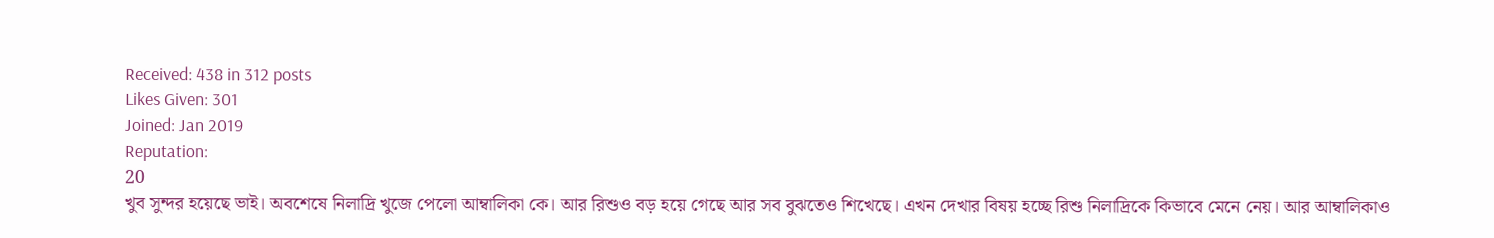Received: 438 in 312 posts
Likes Given: 301
Joined: Jan 2019
Reputation:
20
খুব সুন্দর হয়েছে ভাই। অবশেষে নিলাদ্রি খুজে পেলো আম্বালিকা কে। আর রিশুও বড় হয়ে গেছে আর সব বুঝতেও শিখেছে। এখন দেখার বিষয় হচ্ছে রিশু নিলাদ্রিকে কিভাবে মেনে নেয়। আর আম্বালিকাও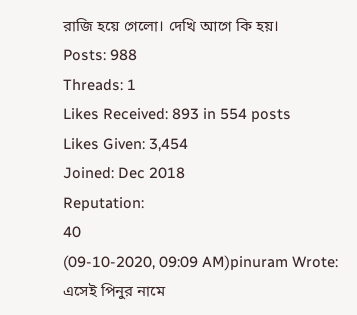রাজি হয়ে গেলো। দেখি আগে কি হয়।
Posts: 988
Threads: 1
Likes Received: 893 in 554 posts
Likes Given: 3,454
Joined: Dec 2018
Reputation:
40
(09-10-2020, 09:09 AM)pinuram Wrote: এসেই পিনুর নামে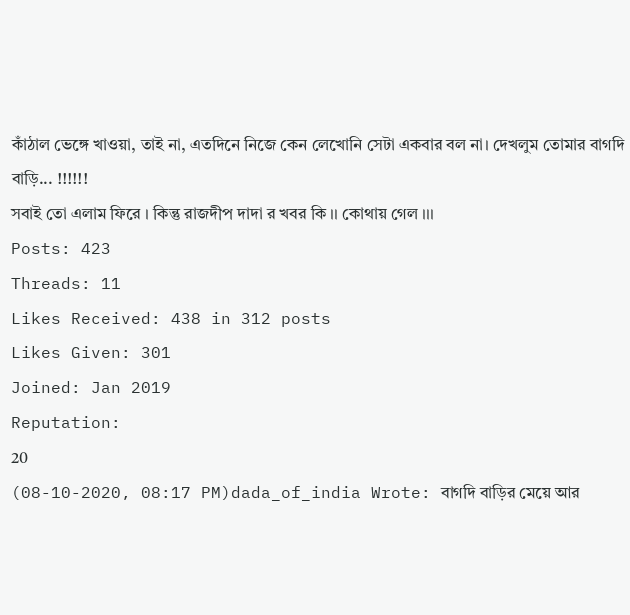কাঁঠাল ভেঙ্গে খাওয়া, তাই না, এতদিনে নিজে কেন লেখোনি সেটা একবার বল না। দেখলুম তোমার বাগদি বাড়ি... !!!!!!
সবাই তো এলাম ফিরে । কিন্তু রাজদীপ দাদা র খবর কি ।। কোথায় গেল ।।।
Posts: 423
Threads: 11
Likes Received: 438 in 312 posts
Likes Given: 301
Joined: Jan 2019
Reputation:
20
(08-10-2020, 08:17 PM)dada_of_india Wrote: বাগদি বাড়ির মেয়ে আর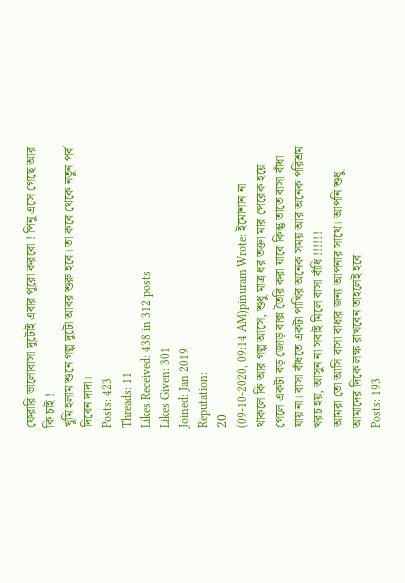ফেরারি ভালোবাসা দুটোই এবার পুরো করবো ! পিনু এসে গেছে আর কি চাই !
খুমি হলাম শুনে গল্প দুটো আবর শুরু হবে। তা কবে থেকে নতুন পর্ব দিবেন দাদা।
Posts: 423
Threads: 11
Likes Received: 438 in 312 posts
Likes Given: 301
Joined: Jan 2019
Reputation:
20
(09-10-2020, 09:14 AM)pinuram Wrote: ইমোশান না থাকলে কি আর গল্প আসে, শুধু মাত্র ধর তক্তা মার পেরেক হয়ে গেলে একটা বড় জোড় বাক্স তৈরি করা যাবে কিন্তু তাতে বাসা বাঁধা যায় না। বাসা বাঁধতে একটা পাখির অনেক সময় আর অনেক পরিশ্রম খরচ হয়, আসুন না সবাই মিলে বাসা বাঁধি !!!!!!
আমরা তো আসি বাসা বাধার জন্য আপনার সাথে। আপনি শুধু আমাদের দিকে লক্ষ রাখবেন তাহলেই হবে
Posts: 193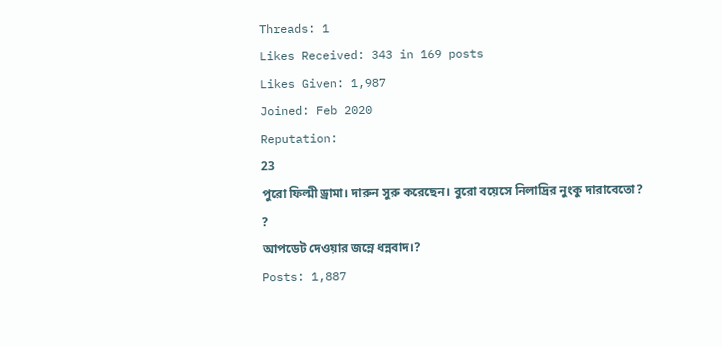Threads: 1
Likes Received: 343 in 169 posts
Likes Given: 1,987
Joined: Feb 2020
Reputation:
23
পুরো ফিল্মী ড্রামা। দারুন সুরু করেছেন। বুরো বয়েসে নিলাদ্রির নুংকু দারাবেতো? ?
আপডেট দেওয়ার জন্নে ধন্নবাদ।?
Posts: 1,887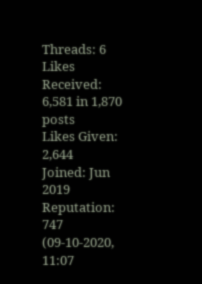Threads: 6
Likes Received: 6,581 in 1,870 posts
Likes Given: 2,644
Joined: Jun 2019
Reputation:
747
(09-10-2020, 11:07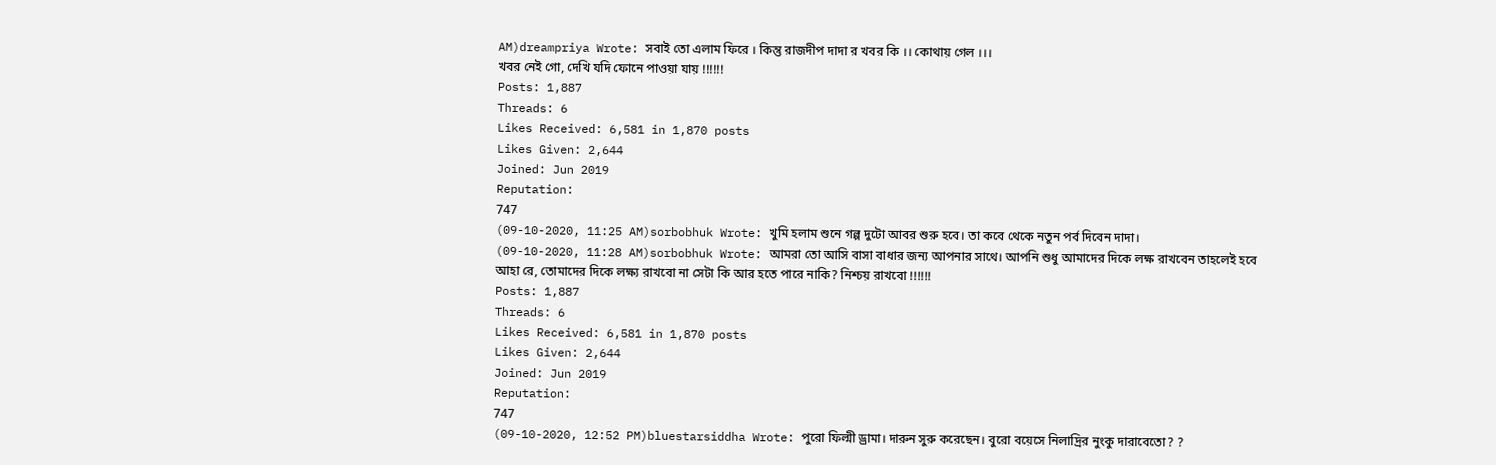AM)dreampriya Wrote: সবাই তো এলাম ফিরে । কিন্তু রাজদীপ দাদা র খবর কি ।। কোথায় গেল ।।।
খবর নেই গো, দেখি যদি ফোনে পাওয়া যায় !!!!!!
Posts: 1,887
Threads: 6
Likes Received: 6,581 in 1,870 posts
Likes Given: 2,644
Joined: Jun 2019
Reputation:
747
(09-10-2020, 11:25 AM)sorbobhuk Wrote: খুমি হলাম শুনে গল্প দুটো আবর শুরু হবে। তা কবে থেকে নতুন পর্ব দিবেন দাদা।
(09-10-2020, 11:28 AM)sorbobhuk Wrote: আমরা তো আসি বাসা বাধার জন্য আপনার সাথে। আপনি শুধু আমাদের দিকে লক্ষ রাখবেন তাহলেই হবে
আহা রে, তোমাদের দিকে লক্ষ্য রাখবো না সেটা কি আর হতে পারে নাকি? নিশ্চয় রাখবো !!!!!!
Posts: 1,887
Threads: 6
Likes Received: 6,581 in 1,870 posts
Likes Given: 2,644
Joined: Jun 2019
Reputation:
747
(09-10-2020, 12:52 PM)bluestarsiddha Wrote: পুরো ফিল্মী ড্রামা। দারুন সুরু করেছেন। বুরো বয়েসে নিলাদ্রির নুংকু দারাবেতো? ?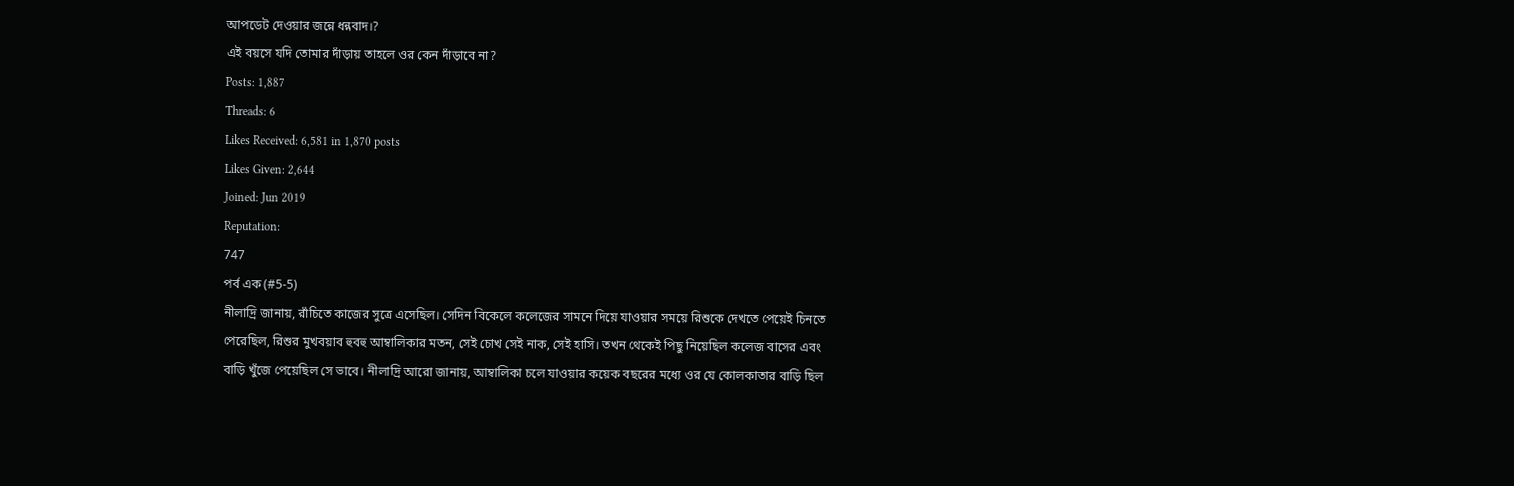আপডেট দেওয়ার জন্নে ধন্নবাদ।?
এই বয়সে যদি তোমার দাঁড়ায় তাহলে ওর কেন দাঁড়াবে না?
Posts: 1,887
Threads: 6
Likes Received: 6,581 in 1,870 posts
Likes Given: 2,644
Joined: Jun 2019
Reputation:
747
পর্ব এক (#5-5)
নীলাদ্রি জানায়, রাঁচিতে কাজের সুত্রে এসেছিল। সেদিন বিকেলে কলেজের সামনে দিয়ে যাওয়ার সময়ে রিশুকে দেখতে পেয়েই চিনতে পেরেছিল, রিশুর মুখবয়াব হুবহু আম্বালিকার মতন, সেই চোখ সেই নাক, সেই হাসি। তখন থেকেই পিছু নিয়েছিল কলেজ বাসের এবং বাড়ি খুঁজে পেয়েছিল সে ভাবে। নীলাদ্রি আরো জানায়, আম্বালিকা চলে যাওয়ার কয়েক বছরের মধ্যে ওর যে কোলকাতার বাড়ি ছিল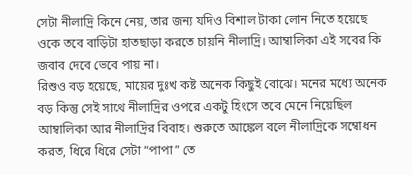সেটা নীলাদ্রি কিনে নেয়, তার জন্য যদিও বিশাল টাকা লোন নিতে হয়েছে ওকে তবে বাড়িটা হাতছাড়া করতে চায়নি নীলাদ্রি। আম্বালিকা এই সবের কি জবাব দেবে ভেবে পায় না।
রিশুও বড় হয়েছে, মায়ের দুঃখ কষ্ট অনেক কিছুই বোঝে। মনের মধ্যে অনেক বড় কিন্তু সেই সাথে নীলাদ্রির ওপরে একটু হিংসে তবে মেনে নিয়েছিল আম্বালিকা আর নীলাদ্রির বিবাহ। শুরুতে আঙ্কেল বলে নীলাদ্রিকে সম্বোধন করত, ধিরে ধিরে সেটা “পাপা” তে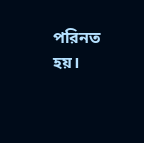পরিনত হয়।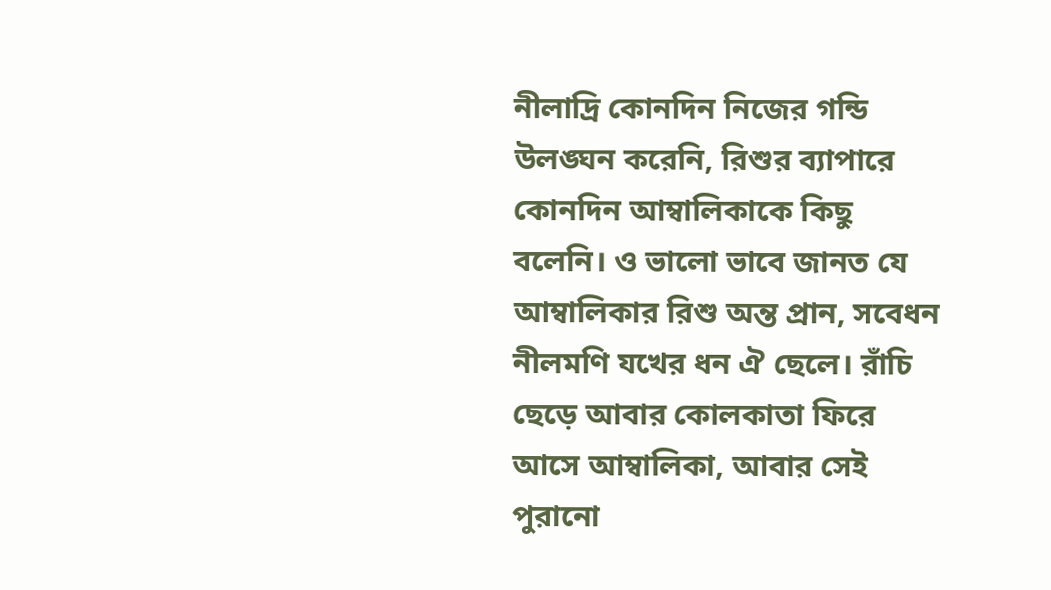নীলাদ্রি কোনদিন নিজের গন্ডি উলঙ্ঘন করেনি, রিশুর ব্যাপারে কোনদিন আম্বালিকাকে কিছু বলেনি। ও ভালো ভাবে জানত যে আম্বালিকার রিশু অন্ত প্রান, সবেধন নীলমণি যখের ধন ঐ ছেলে। রাঁচি ছেড়ে আবার কোলকাতা ফিরে আসে আম্বালিকা, আবার সেই পুরানো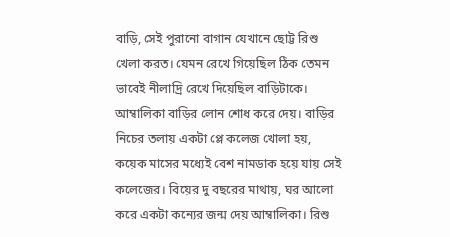বাড়ি, সেই পুরানো বাগান যেখানে ছোট্ট রিশু খেলা করত। যেমন রেখে গিয়েছিল ঠিক তেমন ভাবেই নীলাদ্রি রেখে দিয়েছিল বাড়িটাকে। আম্বালিকা বাড়ির লোন শোধ করে দেয়। বাড়ির নিচের তলায় একটা প্লে কলেজ খোলা হয়, কয়েক মাসের মধ্যেই বেশ নামডাক হয়ে যায় সেই কলেজের। বিয়ের দু বছরের মাথায়, ঘর আলো করে একটা কন্যের জন্ম দেয় আম্বালিকা। রিশু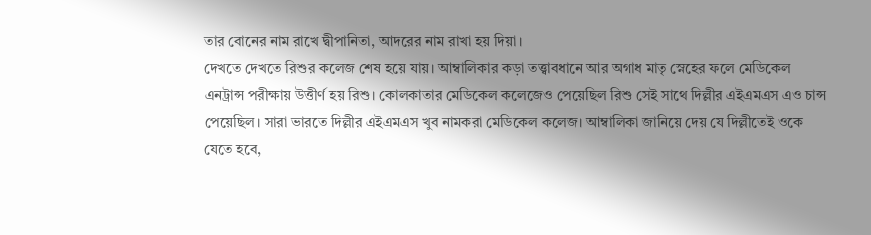তার বোনের নাম রাখে দ্বীপানিতা, আদরের নাম রাখা হয় দিয়া।
দেখতে দেখতে রিশুর কলেজ শেষ হয়ে যায়। আম্বালিকার কড়া তত্ত্বাবধানে আর অগাধ মাতৃ স্নেহের ফলে মেডিকেল এনট্রান্স পরীক্ষায় উত্তীর্ণ হয় রিশু। কোলকাতার মেডিকেল কলেজেও পেয়েছিল রিশু সেই সাথে দিল্লীর এইএমএস এও চান্স পেয়েছিল। সারা ভারতে দিল্লীর এইএমএস খুব নামকরা মেডিকেল কলেজ। আম্বালিকা জানিয়ে দেয় যে দিল্লীতেই ওকে যেতে হবে,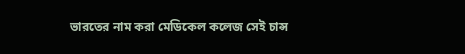ভারতের নাম করা মেডিকেল কলেজ সেই চান্স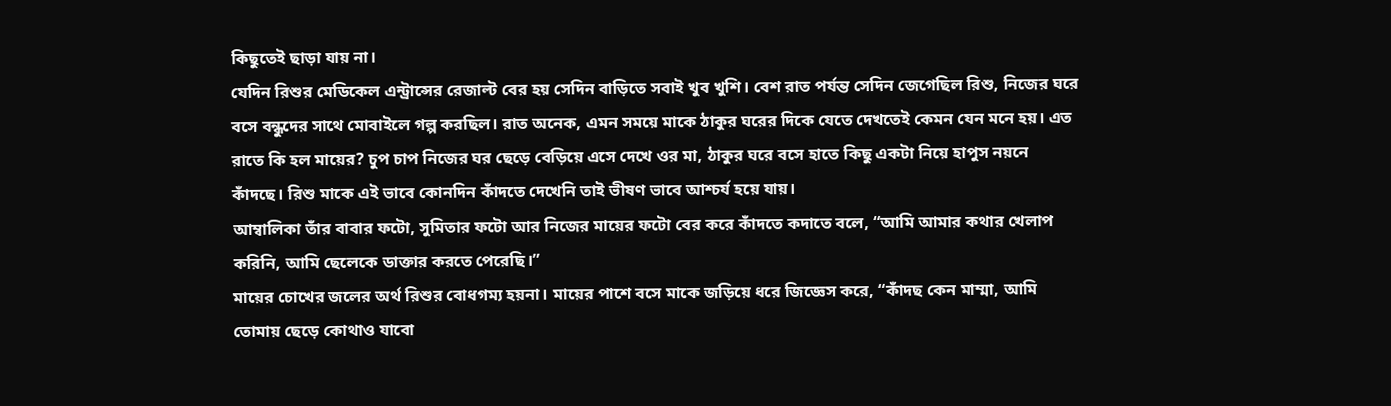কিছুতেই ছাড়া যায় না।
যেদিন রিশুর মেডিকেল এন্ট্রান্সের রেজাল্ট বের হয় সেদিন বাড়িতে সবাই খুব খুশি। বেশ রাত পর্যন্ত সেদিন জেগেছিল রিশু, নিজের ঘরে বসে বন্ধুদের সাথে মোবাইলে গল্প করছিল। রাত অনেক, এমন সময়ে মাকে ঠাকুর ঘরের দিকে যেতে দেখতেই কেমন যেন মনে হয়। এত রাতে কি হল মায়ের? চুপ চাপ নিজের ঘর ছেড়ে বেড়িয়ে এসে দেখে ওর মা, ঠাকুর ঘরে বসে হাতে কিছু একটা নিয়ে হাপুস নয়নে কাঁদছে। রিশু মাকে এই ভাবে কোনদিন কাঁদতে দেখেনি তাই ভীষণ ভাবে আশ্চর্য হয়ে যায়।
আম্বালিকা তাঁর বাবার ফটো, সুমিতার ফটো আর নিজের মায়ের ফটো বের করে কাঁদতে কদাতে বলে, “আমি আমার কথার খেলাপ করিনি, আমি ছেলেকে ডাক্তার করতে পেরেছি।”
মায়ের চোখের জলের অর্থ রিশুর বোধগম্য হয়না। মায়ের পাশে বসে মাকে জড়িয়ে ধরে জিজ্ঞেস করে, “কাঁদছ কেন মাম্মা, আমি তোমায় ছেড়ে কোথাও যাবো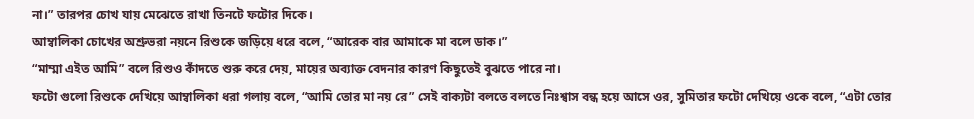না।” তারপর চোখ যায় মেঝেতে রাখা তিনটে ফটোর দিকে।
আম্বালিকা চোখের অশ্রুভরা নয়নে রিশুকে জড়িয়ে ধরে বলে, “আরেক বার আমাকে মা বলে ডাক।”
“মাম্মা এইত আমি” বলে রিশুও কাঁদতে শুরু করে দেয়, মায়ের অব্যাক্ত বেদনার কারণ কিছুতেই বুঝতে পারে না।
ফটো গুলো রিশুকে দেখিয়ে আম্বালিকা ধরা গলায় বলে, “আমি তোর মা নয় রে” সেই বাক্যটা বলতে বলতে নিঃশ্বাস বন্ধ হয়ে আসে ওর, সুমিতার ফটো দেখিয়ে ওকে বলে, “এটা তোর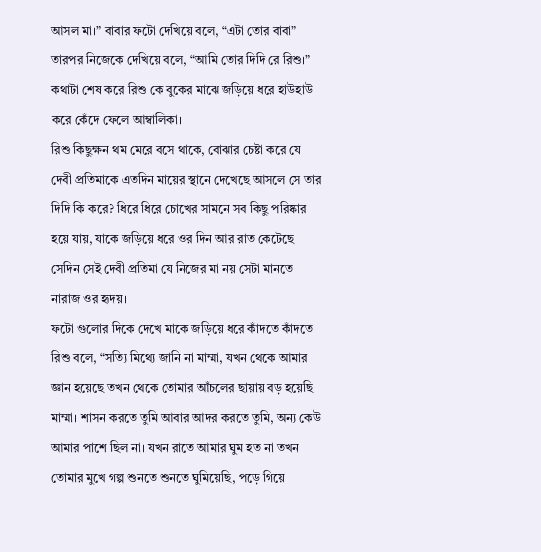আসল মা।” বাবার ফটো দেখিয়ে বলে, “এটা তোর বাবা” তারপর নিজেকে দেখিয়ে বলে, “আমি তোর দিদি রে রিশু।” কথাটা শেষ করে রিশু কে বুকের মাঝে জড়িয়ে ধরে হাউহাউ করে কেঁদে ফেলে আম্বালিকা।
রিশু কিছুক্ষন থম মেরে বসে থাকে, বোঝার চেষ্টা করে যে দেবী প্রতিমাকে এতদিন মায়ের স্থানে দেখেছে আসলে সে তার দিদি কি করে? ধিরে ধিরে চোখের সামনে সব কিছু পরিষ্কার হয়ে যায়, যাকে জড়িয়ে ধরে ওর দিন আর রাত কেটেছে সেদিন সেই দেবী প্রতিমা যে নিজের মা নয় সেটা মানতে নারাজ ওর হৃদয়।
ফটো গুলোর দিকে দেখে মাকে জড়িয়ে ধরে কাঁদতে কাঁদতে রিশু বলে, “সত্যি মিথ্যে জানি না মাম্মা, যখন থেকে আমার জ্ঞান হয়েছে তখন থেকে তোমার আঁচলের ছায়ায় বড় হয়েছি মাম্মা। শাসন করতে তুমি আবার আদর করতে তুমি, অন্য কেউ আমার পাশে ছিল না। যখন রাতে আমার ঘুম হত না তখন তোমার মুখে গল্প শুনতে শুনতে ঘুমিয়েছি, পড়ে গিয়ে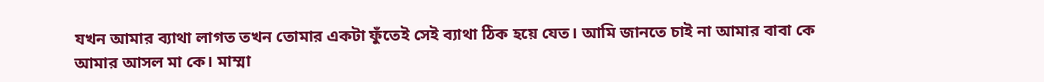যখন আমার ব্যাথা লাগত তখন তোমার একটা ফুঁতেই সেই ব্যাথা ঠিক হয়ে যেত। আমি জানতে চাই না আমার বাবা কে আমার আসল মা কে। মাম্মা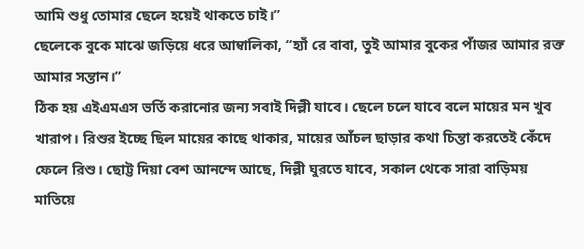আমি শুধু তোমার ছেলে হয়েই থাকতে চাই।”
ছেলেকে বুকে মাঝে জড়িয়ে ধরে আম্বালিকা, “হ্যাঁ রে বাবা, তুই আমার বুকের পাঁজর আমার রক্ত আমার সন্তান।”
ঠিক হয় এইএমএস ভর্তি করানোর জন্য সবাই দিল্লী যাবে। ছেলে চলে যাবে বলে মায়ের মন খুব খারাপ। রিশুর ইচ্ছে ছিল মায়ের কাছে থাকার, মায়ের আঁচল ছাড়ার কথা চিন্তা করতেই কেঁদে ফেলে রিশু। ছোট্ট দিয়া বেশ আনন্দে আছে, দিল্লী ঘুরতে যাবে, সকাল থেকে সারা বাড়িময় মাতিয়ে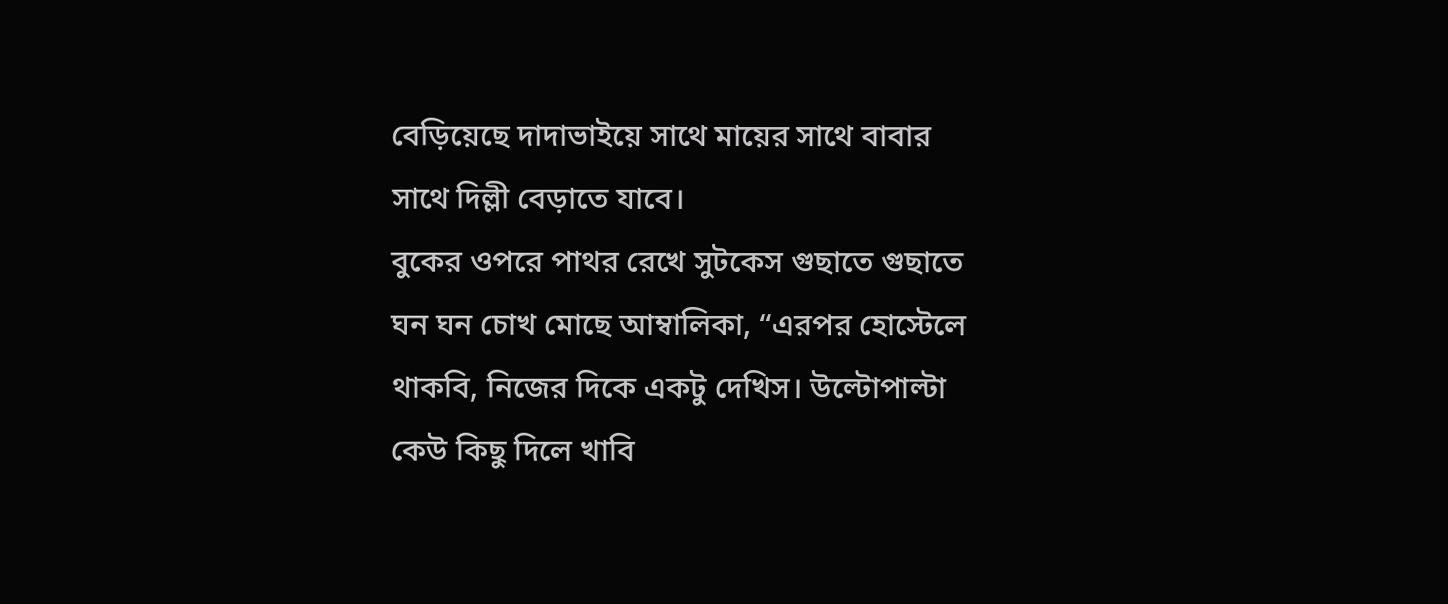বেড়িয়েছে দাদাভাইয়ে সাথে মায়ের সাথে বাবার সাথে দিল্লী বেড়াতে যাবে।
বুকের ওপরে পাথর রেখে সুটকেস গুছাতে গুছাতে ঘন ঘন চোখ মোছে আম্বালিকা, “এরপর হোস্টেলে থাকবি, নিজের দিকে একটু দেখিস। উল্টোপাল্টা কেউ কিছু দিলে খাবি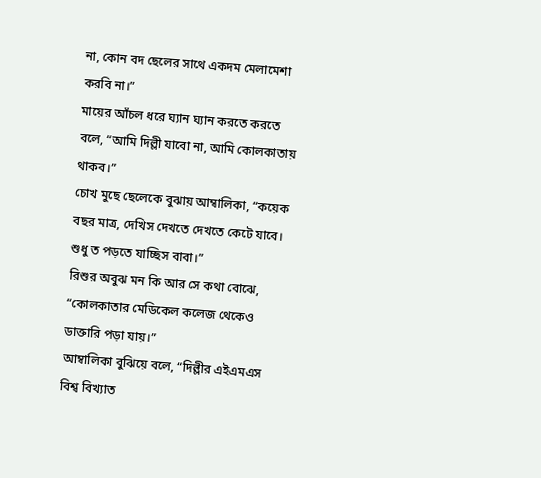না, কোন বদ ছেলের সাথে একদম মেলামেশা করবি না।”
মায়ের আঁচল ধরে ঘ্যান ঘ্যান করতে করতে বলে, “আমি দিল্লী যাবো না, আমি কোলকাতায় থাকব।”
চোখ মুছে ছেলেকে বুঝায় আম্বালিকা, “কয়েক বছর মাত্র, দেখিস দেখতে দেখতে কেটে যাবে। শুধু ত পড়তে যাচ্ছিস বাবা।”
রিশুর অবুঝ মন কি আর সে কথা বোঝে, “কোলকাতার মেডিকেল কলেজ থেকেও ডাক্তারি পড়া যায়।”
আম্বালিকা বুঝিয়ে বলে, “দিল্লীর এইএমএস বিশ্ব বিখ্যাত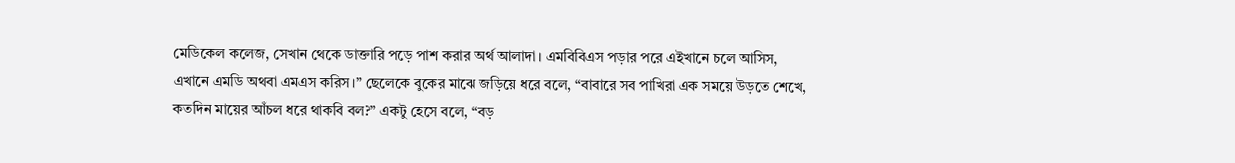মেডিকেল কলেজ, সেখান থেকে ডাক্তারি পড়ে পাশ করার অর্থ আলাদা। এমবিবিএস পড়ার পরে এইখানে চলে আসিস, এখানে এমডি অথবা এমএস করিস।” ছেলেকে বুকের মাঝে জড়িয়ে ধরে বলে, “বাবারে সব পাখিরা এক সময়ে উড়তে শেখে, কতদিন মায়ের আঁচল ধরে থাকবি বল?” একটু হেসে বলে, “বড়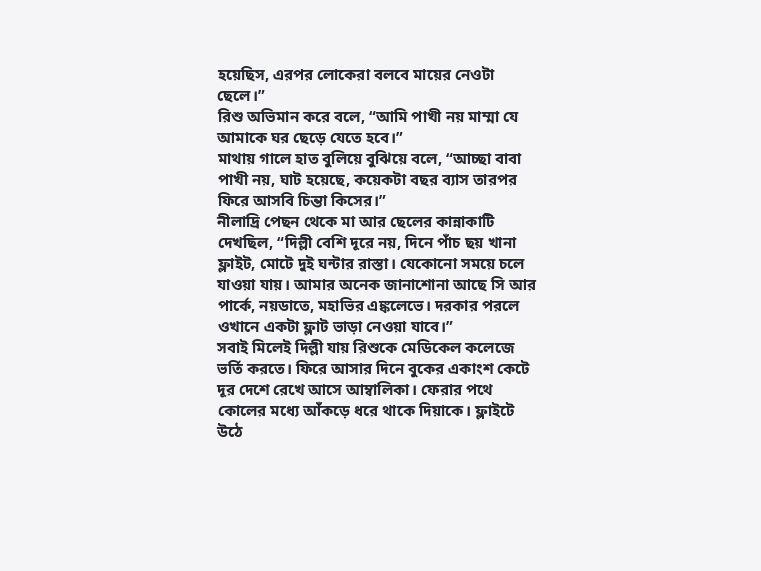হয়েছিস, এরপর লোকেরা বলবে মায়ের নেওটা ছেলে।”
রিশু অভিমান করে বলে, “আমি পাখী নয় মাম্মা যে আমাকে ঘর ছেড়ে যেতে হবে।”
মাথায় গালে হাত বুলিয়ে বুঝিয়ে বলে, “আচ্ছা বাবা পাখী নয়, ঘাট হয়েছে, কয়েকটা বছর ব্যাস তারপর ফিরে আসবি চিন্তা কিসের।”
নীলাদ্রি পেছন থেকে মা আর ছেলের কান্নাকাটি দেখছিল, “দিল্লী বেশি দূরে নয়, দিনে পাঁচ ছয় খানা ফ্লাইট, মোটে দুই ঘন্টার রাস্তা। যেকোনো সময়ে চলে যাওয়া যায়। আমার অনেক জানাশোনা আছে সি আর পার্কে, নয়ডাতে, মহাভির এঙ্কলেভে। দরকার পরলে ওখানে একটা ফ্লাট ভাড়া নেওয়া যাবে।”
সবাই মিলেই দিল্লী যায় রিশুকে মেডিকেল কলেজে ভর্তি করতে। ফিরে আসার দিনে বুকের একাংশ কেটে দূর দেশে রেখে আসে আম্বালিকা। ফেরার পথে কোলের মধ্যে আঁকড়ে ধরে থাকে দিয়াকে। ফ্লাইটে উঠে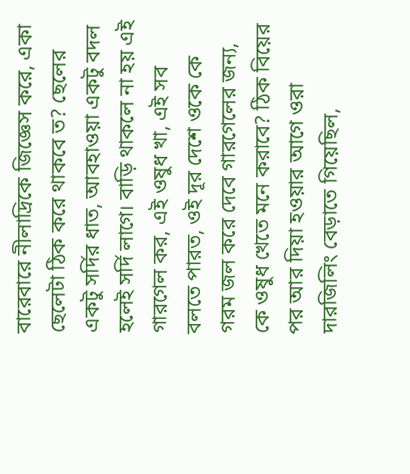বারেবারে নীলাদ্রিকে জিজ্ঞেস করে, একা ছেলেটা ঠিক করে থাকবে ত? ছেলের একটু সর্দির ধাত, আবহাওয়া একটু বদল হলেই সর্দি লাগে। বাড়ি থাকলে না হয় এই গারগেল কর, এই ওষুধ খা, এই সব বলতে পারত, ওই দূর দেশে ওকে কে গরম জল করে দেবে গারগেলের জন্য, কে ওষুধ খেতে মনে করাবে? ঠিক বিয়ের পর আর দিয়া হওয়ার আগে ওরা দারজিলিং বেড়াতে গিয়েছিল,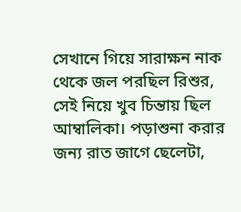সেখানে গিয়ে সারাক্ষন নাক থেকে জল পরছিল রিশুর, সেই নিয়ে খুব চিন্তায় ছিল আম্বালিকা। পড়াশুনা করার জন্য রাত জাগে ছেলেটা,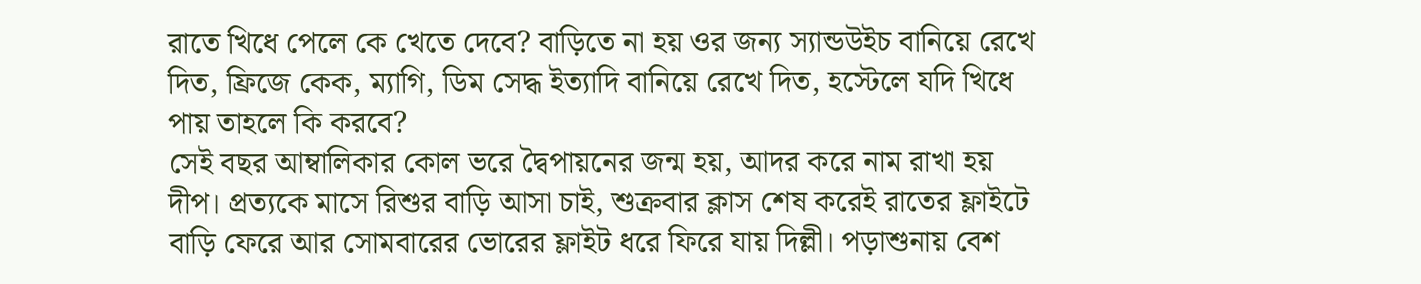রাতে খিধে পেলে কে খেতে দেবে? বাড়িতে না হয় ওর জন্য স্যান্ডউইচ বানিয়ে রেখে দিত, ফ্রিজে কেক, ম্যাগি, ডিম সেদ্ধ ইত্যাদি বানিয়ে রেখে দিত, হস্টেলে যদি খিধে পায় তাহলে কি করবে?
সেই বছর আম্বালিকার কোল ভরে দ্বৈপায়নের জন্ম হয়, আদর করে নাম রাখা হয় দীপ। প্রত্যকে মাসে রিশুর বাড়ি আসা চাই, শুক্রবার ক্লাস শেষ করেই রাতের ফ্লাইটে বাড়ি ফেরে আর সোমবারের ভোরের ফ্লাইট ধরে ফিরে যায় দিল্লী। পড়াশুনায় বেশ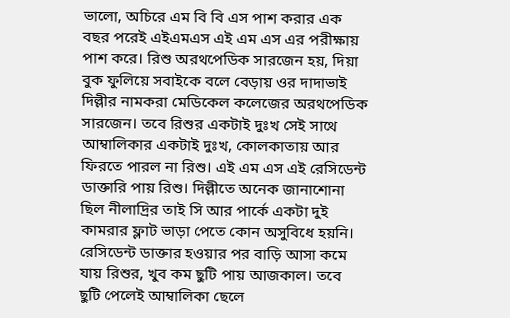ভালো, অচিরে এম বি বি এস পাশ করার এক বছর পরেই এইএমএস এই এম এস এর পরীক্ষায় পাশ করে। রিশু অরথপেডিক সারজেন হয়, দিয়া বুক ফুলিয়ে সবাইকে বলে বেড়ায় ওর দাদাভাই দিল্লীর নামকরা মেডিকেল কলেজের অরথপেডিক সারজেন। তবে রিশুর একটাই দুঃখ সেই সাথে আম্বালিকার একটাই দুঃখ, কোলকাতায় আর ফিরতে পারল না রিশু। এই এম এস এই রেসিডেন্ট ডাক্তারি পায় রিশু। দিল্লীতে অনেক জানাশোনা ছিল নীলাদ্রির তাই সি আর পার্কে একটা দুই কামরার ফ্লাট ভাড়া পেতে কোন অসুবিধে হয়নি। রেসিডেন্ট ডাক্তার হওয়ার পর বাড়ি আসা কমে যায় রিশুর, খুব কম ছুটি পায় আজকাল। তবে ছুটি পেলেই আম্বালিকা ছেলে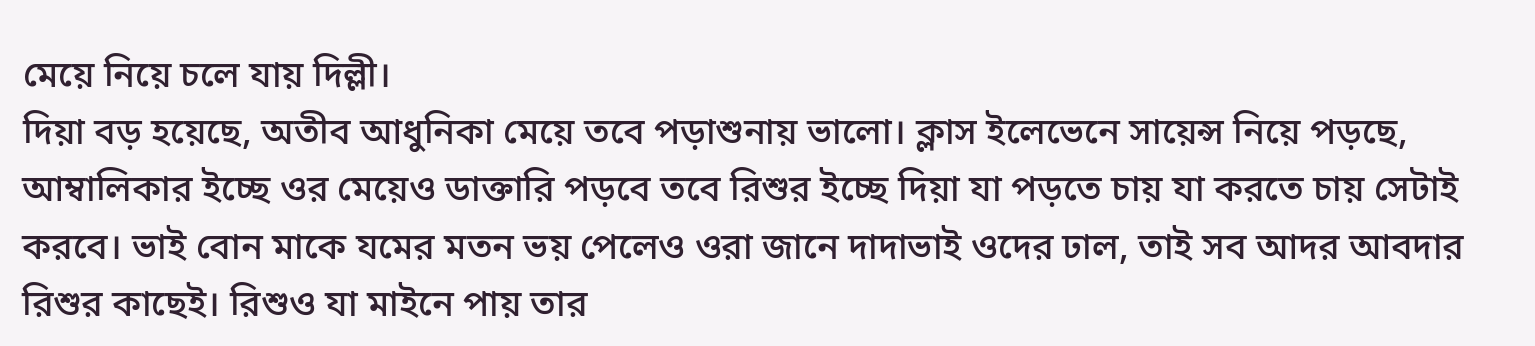মেয়ে নিয়ে চলে যায় দিল্লী।
দিয়া বড় হয়েছে, অতীব আধুনিকা মেয়ে তবে পড়াশুনায় ভালো। ক্লাস ইলেভেনে সায়েন্স নিয়ে পড়ছে, আম্বালিকার ইচ্ছে ওর মেয়েও ডাক্তারি পড়বে তবে রিশুর ইচ্ছে দিয়া যা পড়তে চায় যা করতে চায় সেটাই করবে। ভাই বোন মাকে যমের মতন ভয় পেলেও ওরা জানে দাদাভাই ওদের ঢাল, তাই সব আদর আবদার রিশুর কাছেই। রিশুও যা মাইনে পায় তার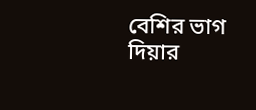বেশির ভাগ দিয়ার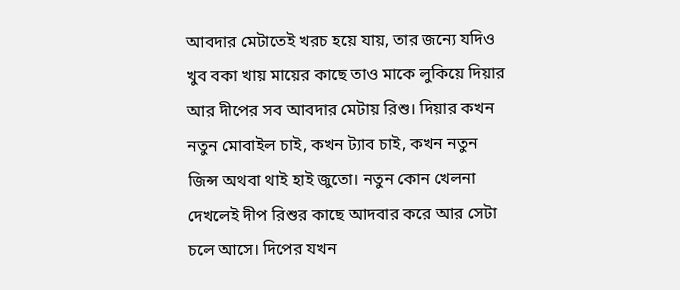আবদার মেটাতেই খরচ হয়ে যায়, তার জন্যে যদিও খুব বকা খায় মায়ের কাছে তাও মাকে লুকিয়ে দিয়ার আর দীপের সব আবদার মেটায় রিশু। দিয়ার কখন নতুন মোবাইল চাই, কখন ট্যাব চাই, কখন নতুন জিন্স অথবা থাই হাই জুতো। নতুন কোন খেলনা দেখলেই দীপ রিশুর কাছে আদবার করে আর সেটা চলে আসে। দিপের যখন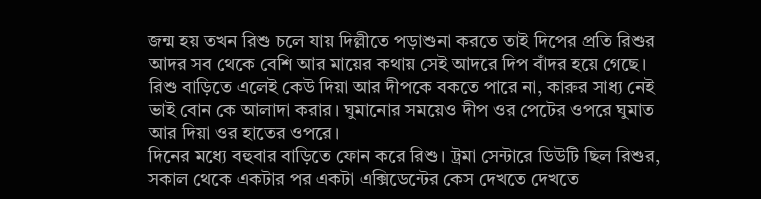জন্ম হয় তখন রিশু চলে যায় দিল্লীতে পড়াশুনা করতে তাই দিপের প্রতি রিশুর আদর সব থেকে বেশি আর মায়ের কথায় সেই আদরে দিপ বাঁদর হয়ে গেছে। রিশু বাড়িতে এলেই কেউ দিয়া আর দীপকে বকতে পারে না, কারুর সাধ্য নেই ভাই বোন কে আলাদা করার। ঘুমানোর সময়েও দীপ ওর পেটের ওপরে ঘুমাত আর দিয়া ওর হাতের ওপরে।
দিনের মধ্যে বহুবার বাড়িতে ফোন করে রিশু। ট্রমা সেন্টারে ডিউটি ছিল রিশুর, সকাল থেকে একটার পর একটা এক্সিডেন্টের কেস দেখতে দেখতে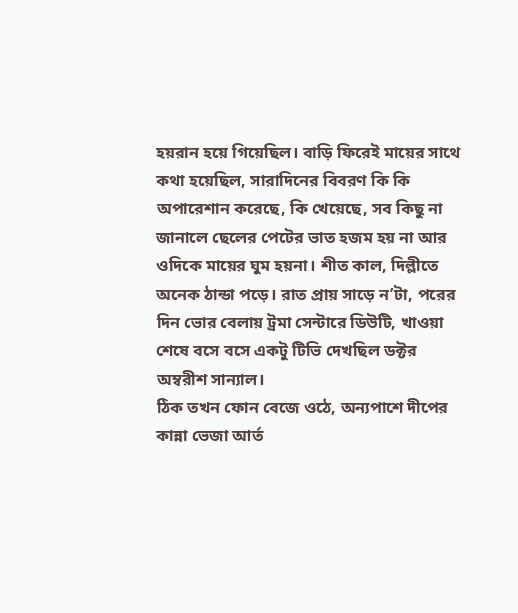হয়রান হয়ে গিয়েছিল। বাড়ি ফিরেই মায়ের সাথে কথা হয়েছিল, সারাদিনের বিবরণ কি কি অপারেশান করেছে, কি খেয়েছে, সব কিছু না জানালে ছেলের পেটের ভাত হজম হয় না আর ওদিকে মায়ের ঘুম হয়না। শীত কাল, দিল্লীতে অনেক ঠান্ডা পড়ে। রাত প্রায় সাড়ে ন’টা, পরের দিন ভোর বেলায় ট্রমা সেন্টারে ডিউটি, খাওয়া শেষে বসে বসে একটু টিভি দেখছিল ডক্টর অম্বরীশ সান্যাল।
ঠিক তখন ফোন বেজে ওঠে, অন্যপাশে দীপের কান্না ভেজা আর্ত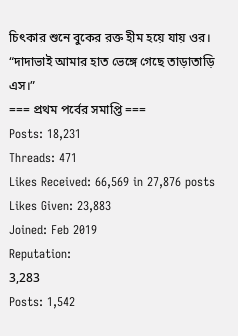চিৎকার শুনে বুকের রক্ত হীম হয়ে যায় ওর। “দাদাভাই আমার হাত ভেঙ্গে গেছে তাড়াতাড়ি এস।”
=== প্রথম পর্বের সমাপ্তি ===
Posts: 18,231
Threads: 471
Likes Received: 66,569 in 27,876 posts
Likes Given: 23,883
Joined: Feb 2019
Reputation:
3,283
Posts: 1,542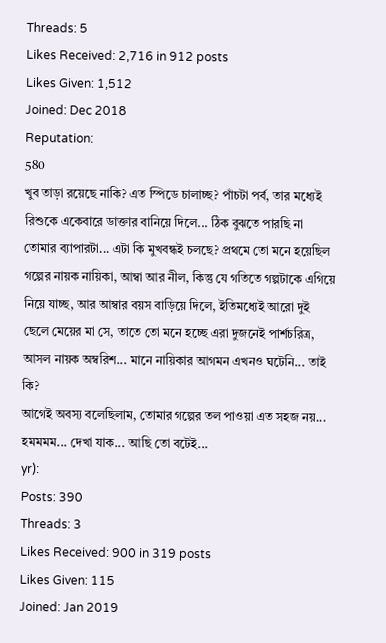Threads: 5
Likes Received: 2,716 in 912 posts
Likes Given: 1,512
Joined: Dec 2018
Reputation:
580
খুব তাড়া রয়েছে নাকি? এত স্পিডে চালাচ্ছ? পাঁচটা পর্ব, তার মধ্যেই রিশুকে একেবারে ডাক্তার বানিয়ে দিলে... ঠিক বুঝতে পারছি না তোমার ব্যাপারটা... এটা কি মুখবন্ধই চলছে? প্রথমে তো মনে হয়েছিল গল্পের নায়ক নায়িকা, আম্বা আর নীল, কিন্তু যে গতিতে গল্পটাকে এগিয়ে নিয়ে যাচ্ছ, আর আম্বার বয়স বাড়িয়ে দিলে, ইতিমধ্যেই আরো দুই ছেলে মেয়ের মা সে, তাতে তো মনে হচ্ছে এরা দুজনেই পার্শচরিত্র, আসল নায়ক অম্বরিশ... মানে নায়িকার আগমন এখনও ঘটেনি... তাই কি?
আগেই অবস্য বলেছিলাম, তোমার গল্পের তল পাওয়া এত সহজ নয়... হমমমম... দেখা যাক... আছি তো বটেই...
yr):
Posts: 390
Threads: 3
Likes Received: 900 in 319 posts
Likes Given: 115
Joined: Jan 2019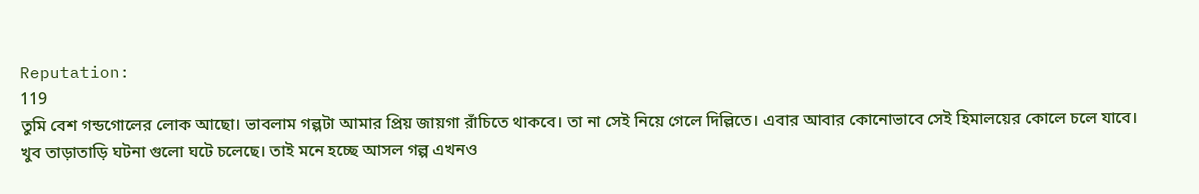Reputation:
119
তুমি বেশ গন্ডগোলের লোক আছো। ভাবলাম গল্পটা আমার প্রিয় জায়গা রাঁচিতে থাকবে। তা না সেই নিয়ে গেলে দিল্লিতে। এবার আবার কোনোভাবে সেই হিমালয়ের কোলে চলে যাবে।
খুব তাড়াতাড়ি ঘটনা গুলো ঘটে চলেছে। তাই মনে হচ্ছে আসল গল্প এখনও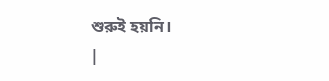শুরুই হয়নি।
|